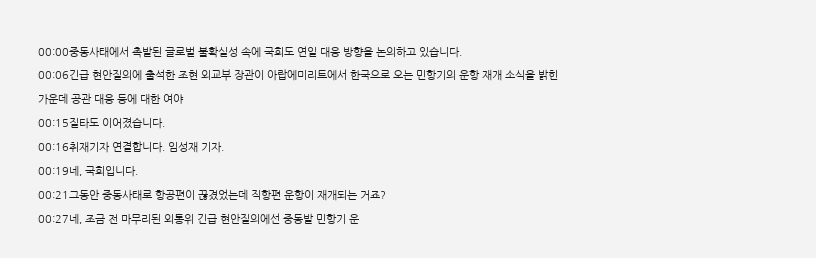00:00중동사태에서 촉발된 글로벌 불확실성 속에 국회도 연일 대응 방향을 논의하고 있습니다.
00:06긴급 현안질의에 출석한 조현 외교부 장관이 아랍에미리트에서 한국으로 오는 민항기의 운항 재개 소식을 밝힌 가운데 공관 대응 등에 대한 여야
00:15질타도 이어졌습니다.
00:16취재기자 연결합니다. 임성재 기자.
00:19네, 국회입니다.
00:21그동안 중동사태로 항공편이 끊겼었는데 직항편 운항이 재개되는 거죠?
00:27네, 조금 전 마무리된 외통위 긴급 현안질의에선 중동발 민항기 운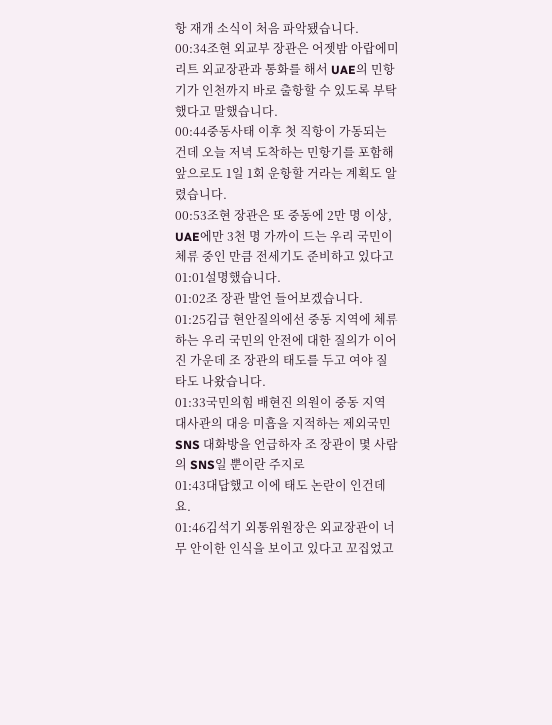항 재개 소식이 처음 파악됐습니다.
00:34조현 외교부 장관은 어젯밤 아랍에미리트 외교장관과 통화를 해서 UAE의 민항기가 인천까지 바로 출항할 수 있도록 부탁했다고 말했습니다.
00:44중동사태 이후 첫 직항이 가동되는 건데 오늘 저녁 도착하는 민항기를 포함해 앞으로도 1일 1회 운항할 거라는 계획도 알렸습니다.
00:53조현 장관은 또 중동에 2만 명 이상, UAE에만 3천 명 가까이 드는 우리 국민이 체류 중인 만큼 전세기도 준비하고 있다고
01:01설명했습니다.
01:02조 장관 발언 들어보겠습니다.
01:25김급 현안질의에선 중동 지역에 체류하는 우리 국민의 안전에 대한 질의가 이어진 가운데 조 장관의 태도를 두고 여야 질타도 나왔습니다.
01:33국민의힘 배현진 의원이 중동 지역 대사관의 대응 미흡을 지적하는 제외국민 SNS 대화방을 언급하자 조 장관이 몇 사람의 SNS일 뿐이란 주지로
01:43대답했고 이에 태도 논란이 인건데요.
01:46김석기 외통위원장은 외교장관이 너무 안이한 인식을 보이고 있다고 꼬집었고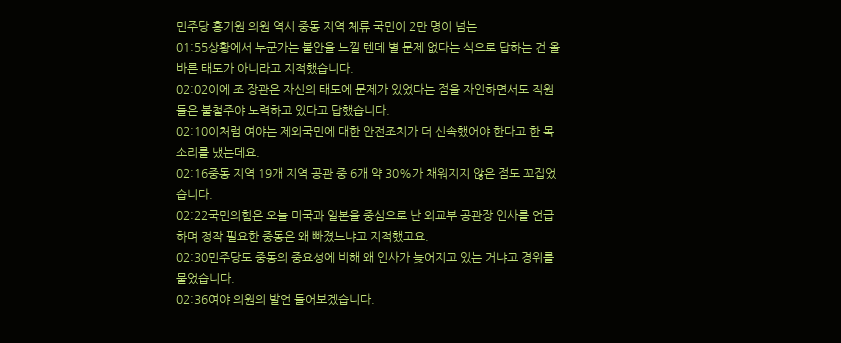민주당 홍기원 의원 역시 중동 지역 체류 국민이 2만 명이 넘는
01:55상황에서 누군가는 불안을 느낄 텐데 별 문제 없다는 식으로 답하는 건 올바른 태도가 아니라고 지적했습니다.
02:02이에 조 장관은 자신의 태도에 문제가 있었다는 점을 자인하면서도 직원들은 불철주야 노력하고 있다고 답했습니다.
02:10이처럼 여야는 제외국민에 대한 안전조치가 더 신속했어야 한다고 한 목소리를 냈는데요.
02:16중동 지역 19개 지역 공관 중 6개 약 30%가 채워지지 않은 점도 꼬집었습니다.
02:22국민의힘은 오늘 미국과 일본을 중심으로 난 외교부 공관장 인사를 언급하며 정작 필요한 중동은 왜 빠졌느냐고 지적했고요.
02:30민주당도 중동의 중요성에 비해 왜 인사가 늦어지고 있는 거냐고 경위를 물었습니다.
02:36여야 의원의 발언 들어보겠습니다.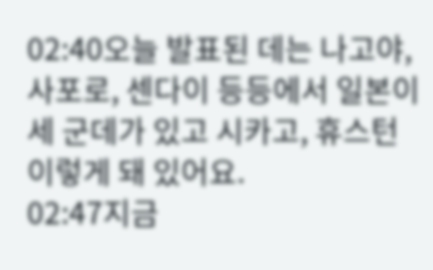02:40오늘 발표된 데는 나고야, 사포로, 센다이 등등에서 일본이 세 군데가 있고 시카고, 휴스턴 이렇게 돼 있어요.
02:47지금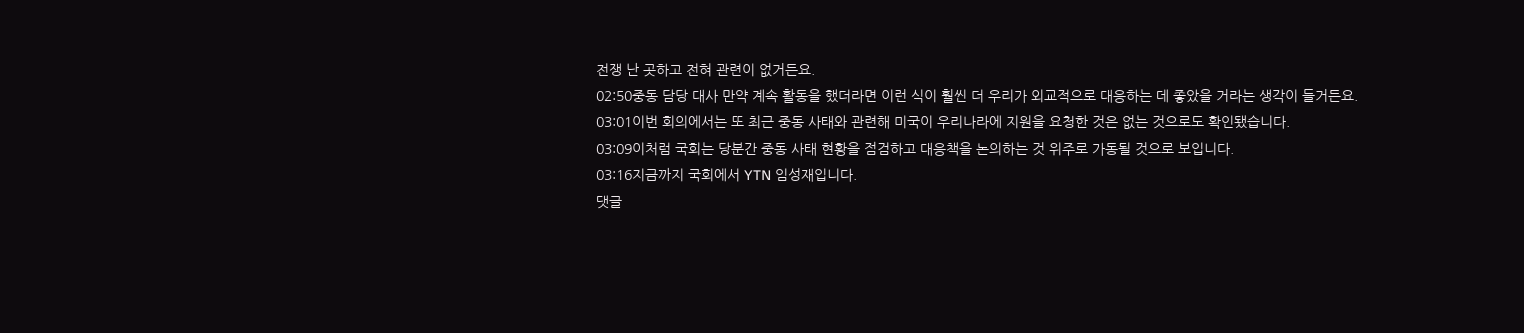전쟁 난 곳하고 전혀 관련이 없거든요.
02:50중동 담당 대사 만약 계속 활동을 했더라면 이런 식이 훨씬 더 우리가 외교적으로 대응하는 데 좋았을 거라는 생각이 들거든요.
03:01이번 회의에서는 또 최근 중동 사태와 관련해 미국이 우리나라에 지원을 요청한 것은 없는 것으로도 확인됐습니다.
03:09이처럼 국회는 당분간 중동 사태 현황을 점검하고 대응책을 논의하는 것 위주로 가동될 것으로 보입니다.
03:16지금까지 국회에서 YTN 임성재입니다.
댓글